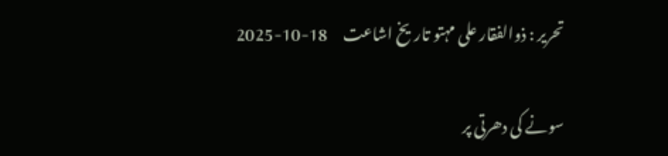تحریر : ذوالفقار علی مہتو تاریخ اشاعت     18-10-2025

سونے کی دھرتی پر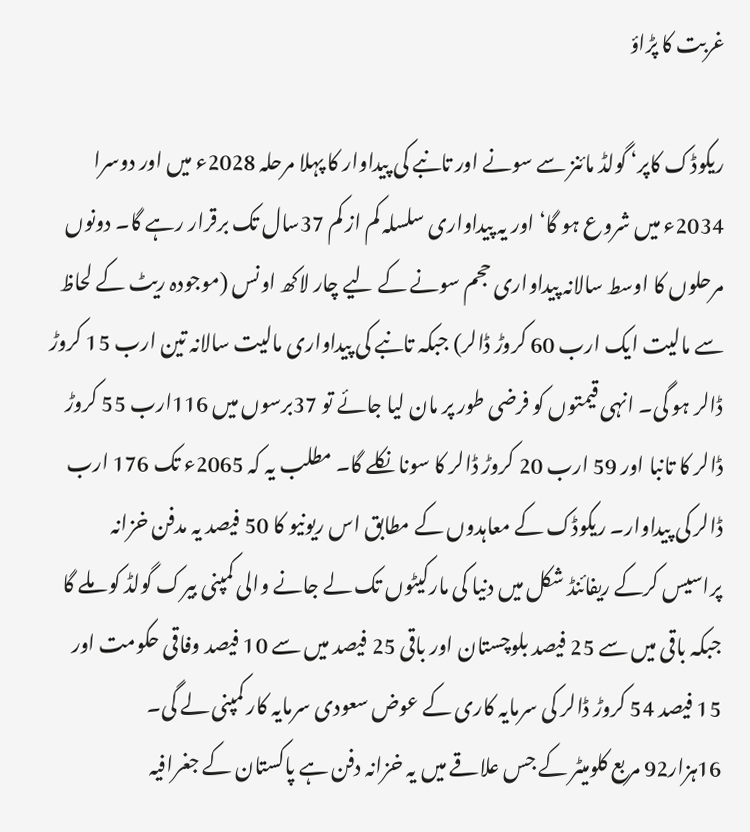غربت کا پڑاؤ

ریکوڈک کاپر‘ گولڈ مائنز سے سونے اور تانبے کی پیداوار کا پہلا مرحلہ 2028ء میں اور دوسرا 2034ء میں شروع ہو گا‘ اور یہ پیداواری سلسلہ کم از کم 37سال تک برقرار رہے گا۔ دونوں مرحلوں کا اوسط سالانہ پیداواری حجم سونے کے لیے چار لاکھ اونس (موجودہ ریٹ کے لحاظ سے مالیت ایک ارب 60 کروڑ ڈالر) جبکہ تانبے کی پیداواری مالیت سالانہ تین ارب 15 کروڑ ڈالر ہو گی۔ انہی قیمتوں کو فرضی طور پر مان لیا جائے تو 37برسوں میں 116ارب 55 کروڑ ڈالر کا تانبا اور 59 ارب 20 کروڑ ڈالر کا سونا نکلے گا۔ مطلب یہ کہ 2065ء تک 176 ارب ڈالر کی پیداوار۔ ریکوڈک کے معاہدوں کے مطابق اس ریونیو کا 50 فیصد یہ مدفن خزانہ پراسیس کرکے ریفائنڈ شکل میں دنیا کی مارکیٹوں تک لے جانے والی کمپنی بیرک گولڈ کو ملے گا جبکہ باقی میں سے 25 فیصد بلوچستان اور باقی 25 فیصد میں سے 10 فیصد وفاقی حکومت اور 15 فیصد 54 کروڑ ڈالر کی سرمایہ کاری کے عوض سعودی سرمایہ کار کمپنی لے گی۔
16ہزار92 مربع کلومیٹر کے جس علاقے میں یہ خزانہ دفن ہے پاکستان کے جغرافیہ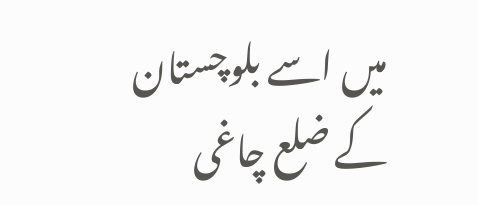میں اسے بلوچستان کے ضلع چاغی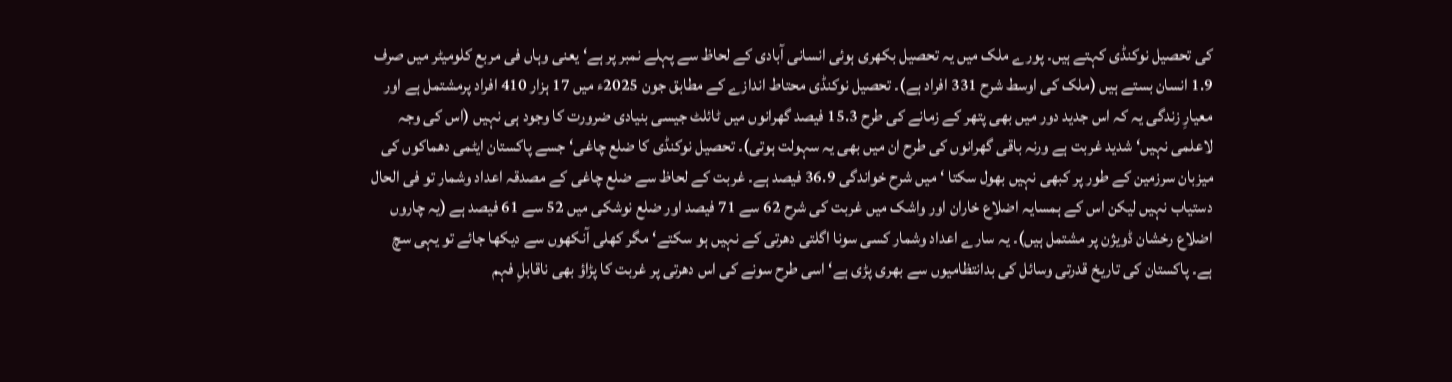کی تحصیل نوکنڈی کہتے ہیں۔ پورے ملک میں یہ تحصیل بکھری ہوئی انسانی آبادی کے لحاظ سے پہلے نمبر پر ہے‘ یعنی وہاں فی مربع کلومیٹر میں صرف 1.9 انسان بستے ہیں (ملک کی اوسط شرح 331 افراد ہے)۔ تحصیل نوکنڈی محتاط اندازے کے مطابق جون 2025ء میں 17 ہزار 410 افراد پرمشتمل ہے اور معیارِ زندگی یہ کہ اس جدید دور میں بھی پتھر کے زمانے کی طرح 15.3 فیصد گھرانوں میں ٹائلٹ جیسی بنیادی ضرورت کا وجود ہی نہیں (اس کی وجہ لاعلمی نہیں‘ شدید غربت ہے ورنہ باقی گھرانوں کی طرح ان میں بھی یہ سہولت ہوتی)۔ تحصیل نوکنڈی کا ضلع چاغی‘ جسے پاکستان ایٹمی دھماکوں کی میزبان سرزمین کے طور پر کبھی نہیں بھول سکتا ‘میں شرح خواندگی 36.9 فیصد ہے۔ غربت کے لحاظ سے ضلع چاغی کے مصدقہ اعداد وشمار تو فی الحال دستیاب نہیں لیکن اس کے ہمسایہ اضلاع خاران اور واشک میں غربت کی شرح 62 سے 71 فیصد اور ضلع نوشکی میں 52 سے 61 فیصد ہے (یہ چاروں اضلاع رخشان ڈویژن پر مشتمل ہیں)۔ یہ سارے اعداد وشمار کسی سونا اگلتی دھرتی کے نہیں ہو سکتے‘ مگر کھلی آنکھوں سے دیکھا جائے تو یہی سچ ہے۔ پاکستان کی تاریخ قدرتی وسائل کی بدانتظامیوں سے بھری پڑی ہے‘ اسی طرح سونے کی اس دھرتی پر غربت کا پڑاؤ بھی ناقابلِ فہم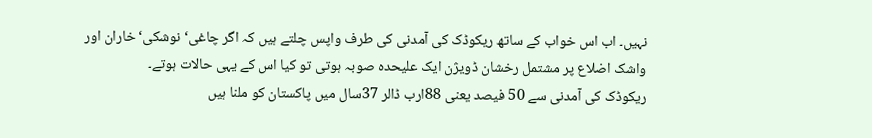نہیں۔ اب اس خواب کے ساتھ ریکوڈک کی آمدنی کی طرف واپس چلتے ہیں کہ اگر چاغی‘ نوشکی‘خاران اور واشک اضلاع پر مشتمل رخشان ڈویژن ایک علیحدہ صوبہ ہوتی تو کیا اس کے یہی حالات ہوتے۔
ریکوڈک کی آمدنی سے 50 فیصد یعنی 88ارب ڈالر 37سال میں پاکستان کو ملنا ہیں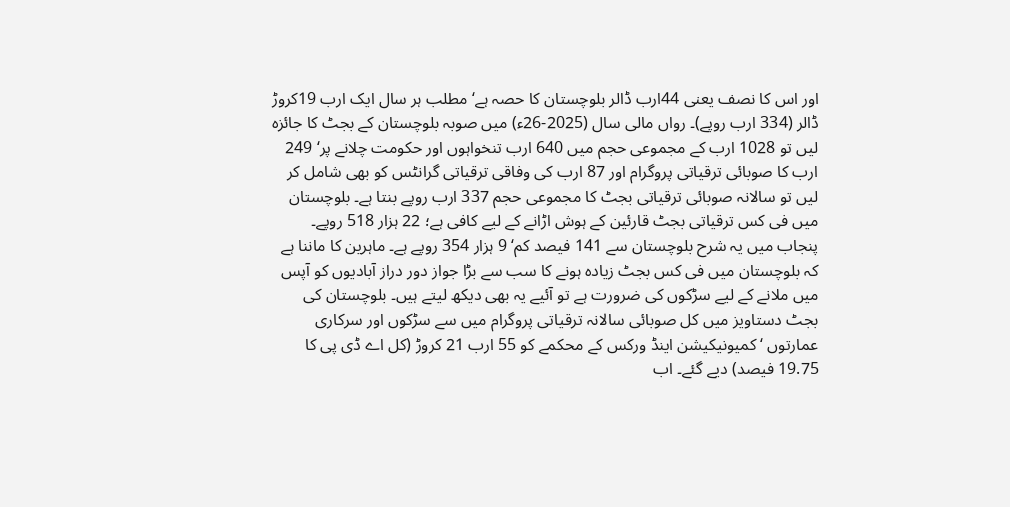اور اس کا نصف یعنی 44ارب ڈالر بلوچستان کا حصہ ہے‘ مطلب ہر سال ایک ارب 19کروڑ ڈالر (334 ارب روپے)۔ رواں مالی سال (2025-26ء) میں صوبہ بلوچستان کے بجٹ کا جائزہ لیں تو 1028 ارب کے مجموعی حجم میں 640 ارب تنخواہوں اور حکومت چلانے پر‘ 249 ارب کا صوبائی ترقیاتی پروگرام اور 87 ارب کی وفاقی ترقیاتی گرانٹس کو بھی شامل کر لیں تو سالانہ صوبائی ترقیاتی بجٹ کا مجموعی حجم 337 ارب روپے بنتا ہے۔ بلوچستان میں فی کس ترقیاتی بجٹ قارئین کے ہوش اڑانے کے لیے کافی ہے؛ 22 ہزار 518 روپے۔ پنجاب میں یہ شرح بلوچستان سے 141 فیصد کم‘ 9 ہزار 354 روپے ہے۔ ماہرین کا ماننا ہے کہ بلوچستان میں فی کس بجٹ زیادہ ہونے کا سب سے بڑا جواز دور دراز آبادیوں کو آپس میں ملانے کے لیے سڑکوں کی ضرورت ہے تو آئیے یہ بھی دیکھ لیتے ہیں۔ بلوچستان کی بجٹ دستاویز میں کل صوبائی سالانہ ترقیاتی پروگرام میں سے سڑکوں اور سرکاری عمارتوں ‘کمیونیکیشن اینڈ ورکس کے محکمے کو 55 ارب 21 کروڑ (کل اے ڈی پی کا 19.75 فیصد) دیے گئے۔ اب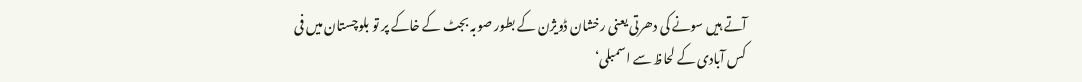آتے ہیں سونے کی دھرتی یعنی رخشان ڈویژن کے بطور صوبہ بجٹ کے خاکے پر تو بلوچستان میں فی کس آبادی کے لحاظ سے اسمبلی‘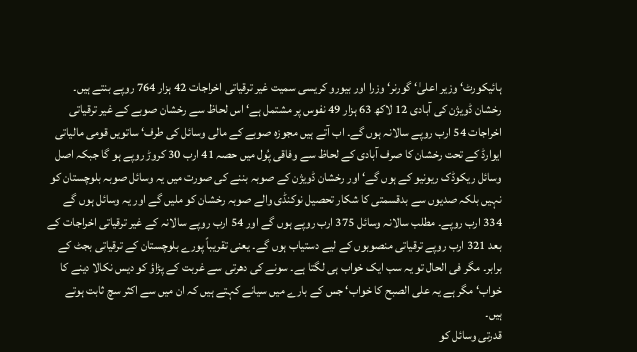ہائیکورٹ‘ وزیر اعلیٰ‘ گورنر‘ وزرا اور بیورو کریسی سمیت غیر ترقیاتی اخراجات 42 ہزار 764 روپے بنتے ہیں۔ رخشان ڈویژن کی آبادی 12 لاکھ 63 ہزار 49 نفوس پر مشتمل ہے‘ اس لحاظ سے رخشان صوبے کے غیر ترقیاتی اخراجات 54 ارب روپے سالانہ ہوں گے۔ اب آتے ہیں مجوزہ صوبے کے مالی وسائل کی طرف‘ ساتویں قومی مالیاتی ایوارڈ کے تحت رخشان کا صرف آبادی کے لحاظ سے وفاقی پُول میں حصہ 41 ارب 30 کروڑ روپے ہو گا جبکہ اصل وسائل ریکوڈک ریونیو کے ہوں گے‘ اور رخشان ڈویژن کے صوبہ بننے کی صورت میں یہ وسائل صوبہ بلوچستان کو نہیں بلکہ صدیوں سے بدقسمتی کا شکار تحصیل نوکنڈی والے صوبہ رخشان کو ملیں گے اور یہ وسائل ہوں گے 334 ارب روپے۔ مطلب سالانہ وسائل 375 ارب روپے ہوں گے اور 54 ارب روپے سالانہ کے غیر ترقیاتی اخراجات کے بعد 321 ارب روپے ترقیاتی منصوبوں کے لیے دستیاب ہوں گے۔ یعنی تقریباً پورے بلوچستان کے ترقیاتی بجٹ کے برابر۔ مگر فی الحال تو یہ سب ایک خواب ہی لگتا ہے۔ سونے کی دھرتی سے غربت کے پڑاؤ کو دیس نکالا دینے کا خواب‘ مگر ہے یہ علی الصبح کا خواب‘ جس کے بارے میں سیانے کہتے ہیں کہ ان میں سے اکثر سچ ثابت ہوتے ہیں۔
قدرتی وسائل کو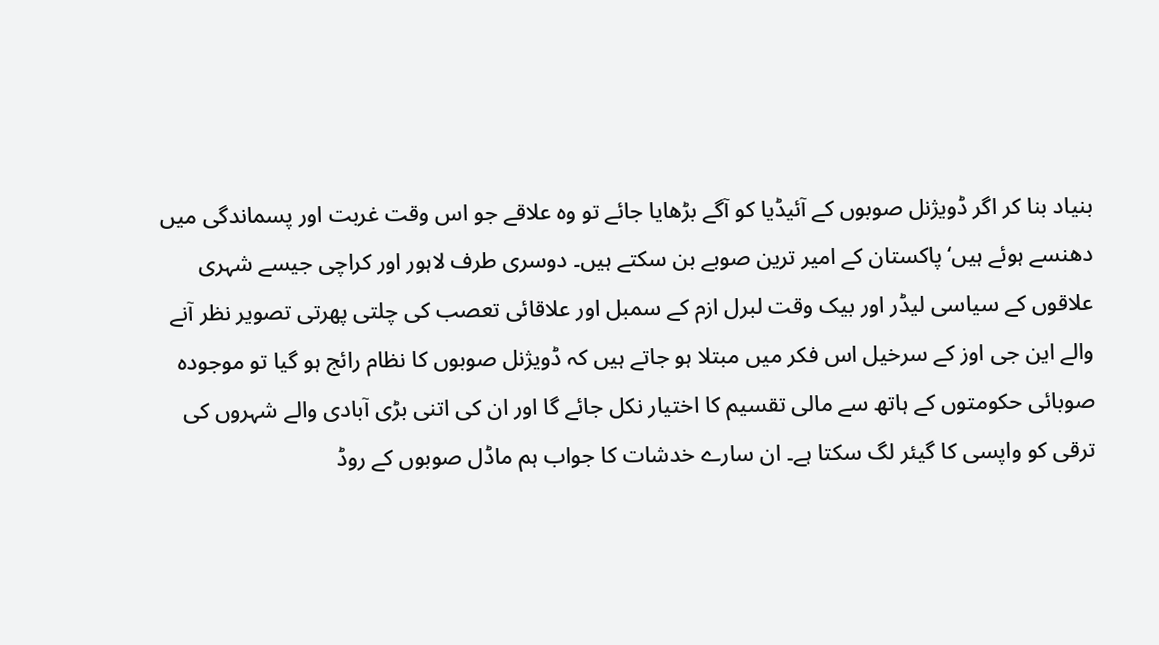بنیاد بنا کر اگر ڈویژنل صوبوں کے آئیڈیا کو آگے بڑھایا جائے تو وہ علاقے جو اس وقت غربت اور پسماندگی میں دھنسے ہوئے ہیں‘ پاکستان کے امیر ترین صوبے بن سکتے ہیں۔ دوسری طرف لاہور اور کراچی جیسے شہری علاقوں کے سیاسی لیڈر اور بیک وقت لبرل ازم کے سمبل اور علاقائی تعصب کی چلتی پھرتی تصویر نظر آنے والے این جی اوز کے سرخیل اس فکر میں مبتلا ہو جاتے ہیں کہ ڈویژنل صوبوں کا نظام رائج ہو گیا تو موجودہ صوبائی حکومتوں کے ہاتھ سے مالی تقسیم کا اختیار نکل جائے گا اور ان کی اتنی بڑی آبادی والے شہروں کی ترقی کو واپسی کا گیئر لگ سکتا ہے۔ ان سارے خدشات کا جواب ہم ماڈل صوبوں کے روڈ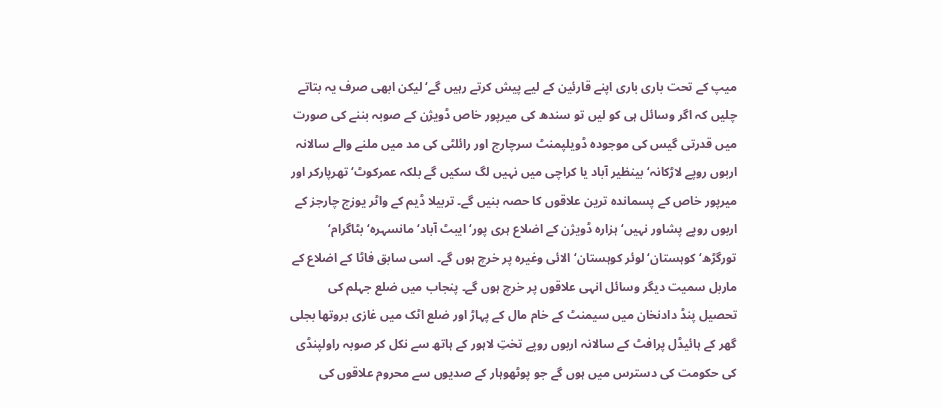میپ کے تحت باری باری اپنے قارئین کے لیے پیش کرتے رہیں گے‘ لیکن ابھی صرف یہ بتاتے چلیں کہ اگر وسائل ہی کو لیں تو سندھ کی میرپور خاص ڈویژن کے صوبہ بننے کی صورت میں قدرتی گیس کی موجودہ ڈویلپمنٹ سرچارج اور رائلٹی کی مد میں ملنے والے سالانہ اربوں روپے لاڑکانہ‘ بینظیر آباد یا کراچی میں نہیں لگ سکیں گے بلکہ عمرکوٹ‘ تھرپارکر اور میرپور خاص کے پسماندہ ترین علاقوں کا حصہ بنیں گے۔ تربیلا ڈیم کے واٹر یوزج چارجز کے اربوں روپے پشاور نہیں‘ ہزارہ ڈویژن کے اضلاع ہری پور‘ ایبٹ آباد‘ مانسہرہ‘ بٹاگرام‘ تورگڑھ‘ کوہستان‘ لوئر کوہستان‘ الائی وغیرہ پر خرچ ہوں گے۔ اسی سابق فاٹا کے اضلاع کے ماربل سمیت دیگر وسائل انہی علاقوں پر خرچ ہوں گے۔ پنجاب میں ضلع جہلم کی تحصیل پنڈ دادنخان میں سیمنٹ کے خام مال کے پہاڑ اور ضلع اٹک میں غازی بروتھا بجلی گھر کے ہائیڈل پرافٹ کے سالانہ اربوں روپے تختِ لاہور کے ہاتھ سے نکل کر صوبہ راولپنڈی کی حکومت کی دسترس میں ہوں گے جو پوٹھوہار کے صدیوں سے محروم علاقوں کی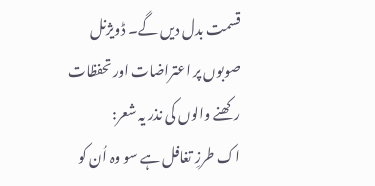قسمت بدل دیں گے۔ ڈویژنل صوبوں پر اعتراضات اور تحفظات رکھنے والوں کی نذر یہ شعر:
اک طرزِ تغافل ہے سو وہ اُن کو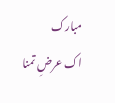مبارک
اک عرضِ تمنا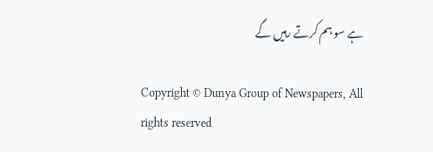ہے سو ہم کرتے رہیں گے

Copyright © Dunya Group of Newspapers, All rights reserved